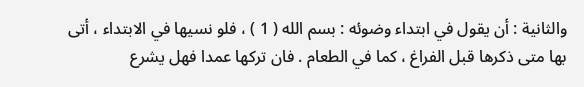والثانية : أن يقول في ابتداء وضوئه : بسم الله ( 1 ) ، فلو نسيها في الابتداء ، أتى
بها متى ذكرها قبل الفراغ ، كما في الطعام . فان تركها عمدا فهل يشرع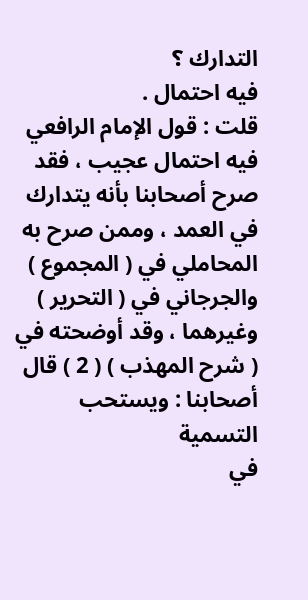التدارك ؟
فيه احتمال .
قلت : قول الإمام الرافعي فيه احتمال عجيب ، فقد صرح أصحابنا بأنه يتدارك
في العمد ، وممن صرح به المحاملي في ( المجموع ) والجرجاني في ( التحرير )
وغيرهما ، وقد أوضحته في ( شرح المهذب ) ( 2 ) قال أصحابنا : ويستحب التسمية
في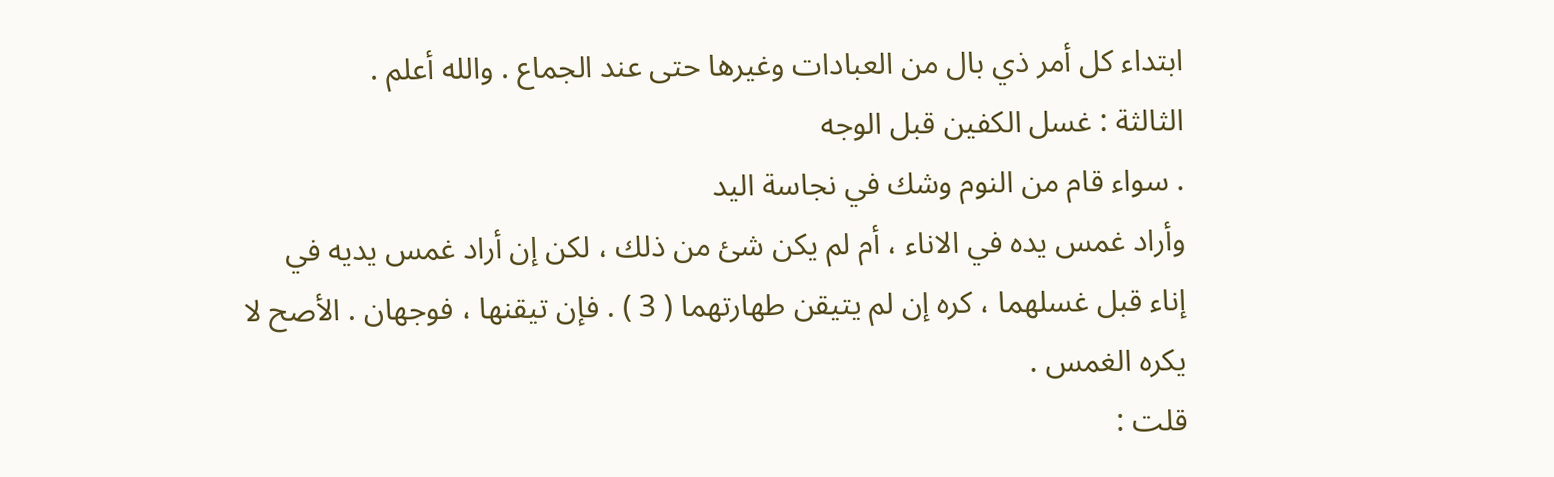ابتداء كل أمر ذي بال من العبادات وغيرها حتى عند الجماع . والله أعلم .
الثالثة : غسل الكفين قبل الوجه
. سواء قام من النوم وشك في نجاسة اليد
وأراد غمس يده في الاناء ، أم لم يكن شئ من ذلك ، لكن إن أراد غمس يديه في
إناء قبل غسلهما ، كره إن لم يتيقن طهارتهما ( 3 ) . فإن تيقنها ، فوجهان . الأصح لا
يكره الغمس .
قلت :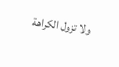ولا تزول الكراهة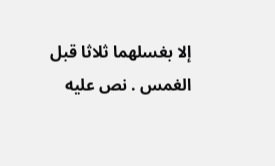إلا بغسلهما ثلاثا قبل الغمس . نص عليه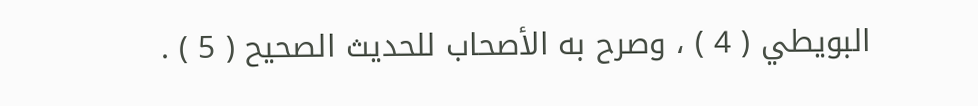البويطي ( 4 ) ، وصرح به الأصحاب للحديث الصحيح ( 5 ) .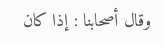وقال أصحابنا : إذا كان